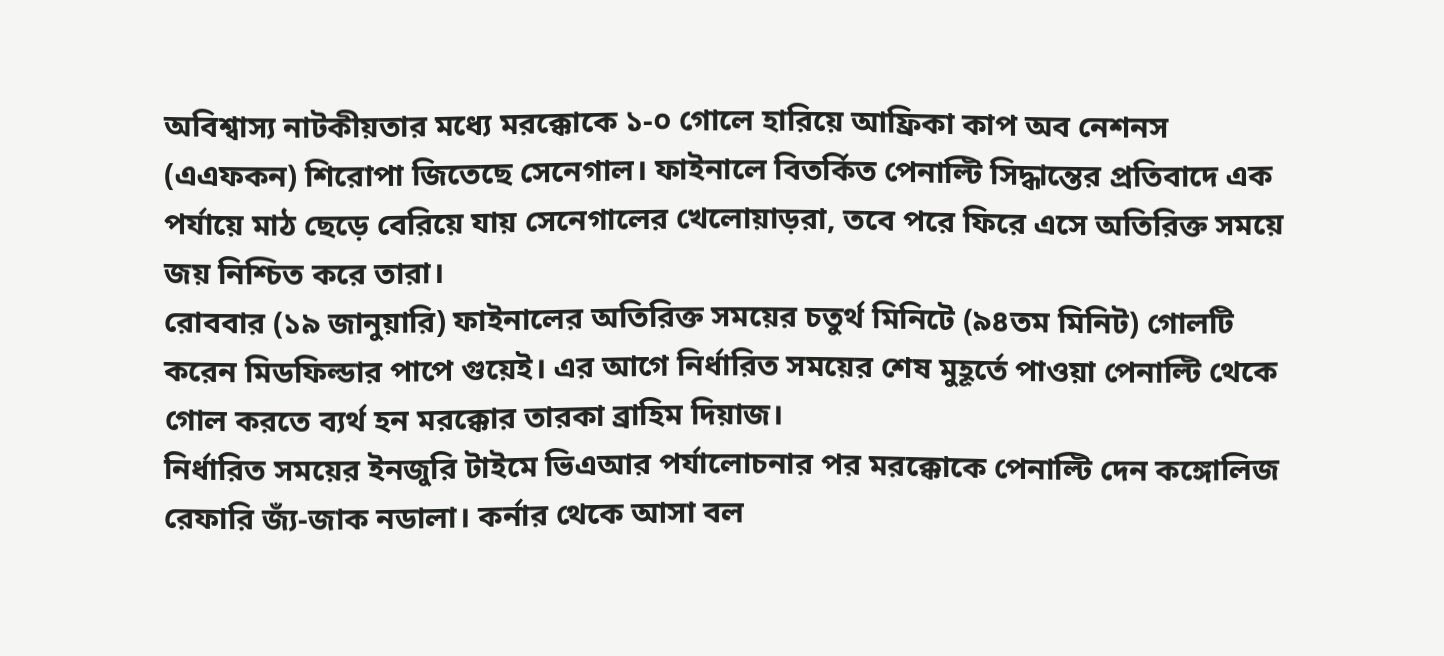অবিশ্বাস্য নাটকীয়তার মধ্যে মরক্কোকে ১-০ গোলে হারিয়ে আফ্রিকা কাপ অব নেশনস (এএফকন) শিরোপা জিতেছে সেনেগাল। ফাইনালে বিতর্কিত পেনাল্টি সিদ্ধান্তের প্রতিবাদে এক পর্যায়ে মাঠ ছেড়ে বেরিয়ে যায় সেনেগালের খেলোয়াড়রা, তবে পরে ফিরে এসে অতিরিক্ত সময়ে জয় নিশ্চিত করে তারা।
রোববার (১৯ জানুয়ারি) ফাইনালের অতিরিক্ত সময়ের চতুর্থ মিনিটে (৯৪তম মিনিট) গোলটি করেন মিডফিল্ডার পাপে গুয়েই। এর আগে নির্ধারিত সময়ের শেষ মুহূর্তে পাওয়া পেনাল্টি থেকে গোল করতে ব্যর্থ হন মরক্কোর তারকা ব্রাহিম দিয়াজ।
নির্ধারিত সময়ের ইনজুরি টাইমে ভিএআর পর্যালোচনার পর মরক্কোকে পেনাল্টি দেন কঙ্গোলিজ রেফারি জ্যঁ-জাক নডালা। কর্নার থেকে আসা বল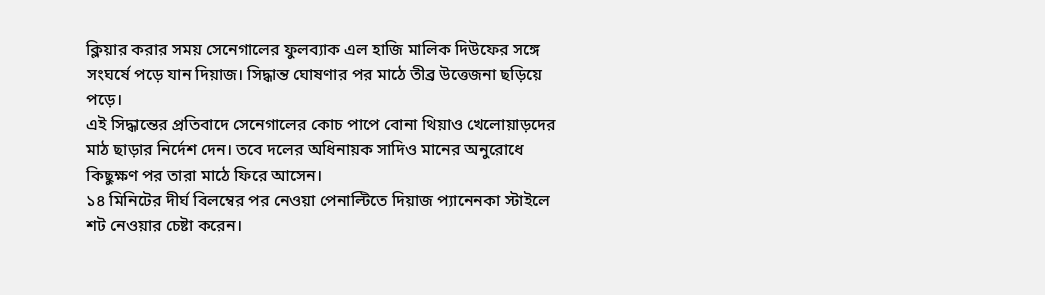ক্লিয়ার করার সময় সেনেগালের ফুলব্যাক এল হাজি মালিক দিউফের সঙ্গে সংঘর্ষে পড়ে যান দিয়াজ। সিদ্ধান্ত ঘোষণার পর মাঠে তীব্র উত্তেজনা ছড়িয়ে পড়ে।
এই সিদ্ধান্তের প্রতিবাদে সেনেগালের কোচ পাপে বোনা থিয়াও খেলোয়াড়দের মাঠ ছাড়ার নির্দেশ দেন। তবে দলের অধিনায়ক সাদিও মানের অনুরোধে কিছুক্ষণ পর তারা মাঠে ফিরে আসেন।
১৪ মিনিটের দীর্ঘ বিলম্বের পর নেওয়া পেনাল্টিতে দিয়াজ প্যানেনকা স্টাইলে শট নেওয়ার চেষ্টা করেন।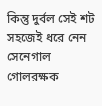কিন্তু দুর্বল সেই শট সহজেই ধরে নেন সেনেগাল গোলরক্ষক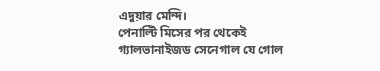এদুয়ার মেন্দি।
পেনাল্টি মিসের পর থেকেই গ্যালভানাইজড সেনেগাল যে গোল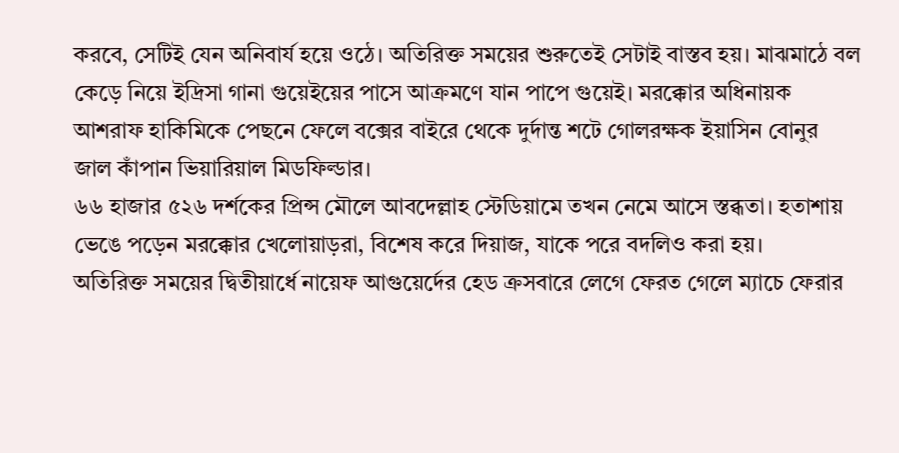করবে, সেটিই যেন অনিবার্য হয়ে ওঠে। অতিরিক্ত সময়ের শুরুতেই সেটাই বাস্তব হয়। মাঝমাঠে বল কেড়ে নিয়ে ইদ্রিসা গানা গুয়েইয়ের পাসে আক্রমণে যান পাপে গুয়েই। মরক্কোর অধিনায়ক আশরাফ হাকিমিকে পেছনে ফেলে বক্সের বাইরে থেকে দুর্দান্ত শটে গোলরক্ষক ইয়াসিন বোনুর জাল কাঁপান ভিয়ারিয়াল মিডফিল্ডার।
৬৬ হাজার ৫২৬ দর্শকের প্রিন্স মৌলে আবদেল্লাহ স্টেডিয়ামে তখন নেমে আসে স্তব্ধতা। হতাশায় ভেঙে পড়েন মরক্কোর খেলোয়াড়রা, বিশেষ করে দিয়াজ, যাকে পরে বদলিও করা হয়।
অতিরিক্ত সময়ের দ্বিতীয়ার্ধে নায়েফ আগুয়ের্দের হেড ক্রসবারে লেগে ফেরত গেলে ম্যাচে ফেরার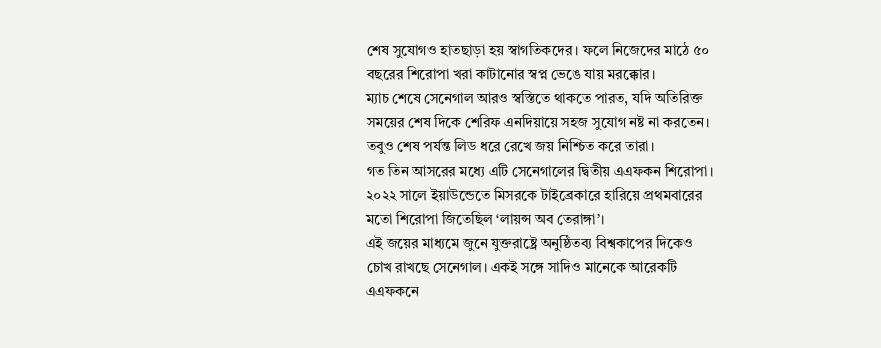শেষ সুযোগও হাতছাড়া হয় স্বাগতিকদের। ফলে নিজেদের মাঠে ৫০ বছরের শিরোপা খরা কাটানোর স্বপ্ন ভেঙে যায় মরক্কোর।
ম্যাচ শেষে সেনেগাল আরও স্বস্তিতে থাকতে পারত, যদি অতিরিক্ত সময়ের শেষ দিকে শেরিফ এনদিয়ায়ে সহজ সুযোগ নষ্ট না করতেন। তবুও শেষ পর্যন্ত লিড ধরে রেখে জয় নিশ্চিত করে তারা।
গত তিন আসরের মধ্যে এটি সেনেগালের দ্বিতীয় এএফকন শিরোপা। ২০২২ সালে ইয়াউন্ডেতে মিসরকে টাইব্রেকারে হারিয়ে প্রথমবারের মতো শিরোপা জিতেছিল ‘লায়ন্স অব তেরাঙ্গা’।
এই জয়ের মাধ্যমে জুনে যুক্তরাষ্ট্রে অনুষ্ঠিতব্য বিশ্বকাপের দিকেও চোখ রাখছে সেনেগাল। একই সঙ্গে সাদিও মানেকে আরেকটি এএফকনে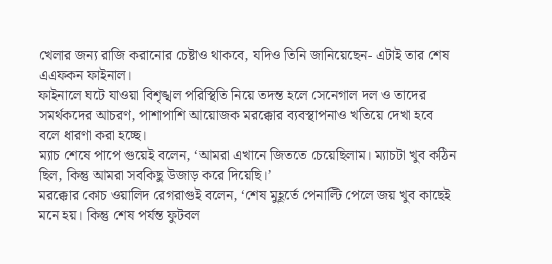খেলার জন্য রাজি করানোর চেষ্টাও থাকবে, যদিও তিনি জানিয়েছেন- এটাই তার শেষ এএফকন ফাইনাল।
ফাইনালে ঘটে যাওয়া বিশৃঙ্খল পরিস্থিতি নিয়ে তদন্ত হলে সেনেগাল দল ও তাদের সমর্থকদের আচরণ, পাশাপাশি আয়োজক মরক্কোর ব্যবস্থাপনাও খতিয়ে দেখা হবে বলে ধারণা করা হচ্ছে।
ম্যাচ শেষে পাপে গুয়েই বলেন, ‘আমরা এখানে জিততে চেয়েছিলাম। ম্যাচটা খুব কঠিন ছিল, কিন্তু আমরা সবকিছু উজাড় করে দিয়েছি।’
মরক্কোর কোচ ওয়ালিদ রেগরাগুই বলেন, ‘শেষ মুহূর্তে পেনাল্টি পেলে জয় খুব কাছেই মনে হয়। কিন্তু শেষ পর্যন্ত ফুটবল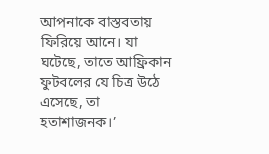আপনাকে বাস্তবতায় ফিরিয়ে আনে। যা ঘটেছে, তাতে আফ্রিকান ফুটবলের যে চিত্র উঠে এসেছে, তা হতাশাজনক।’